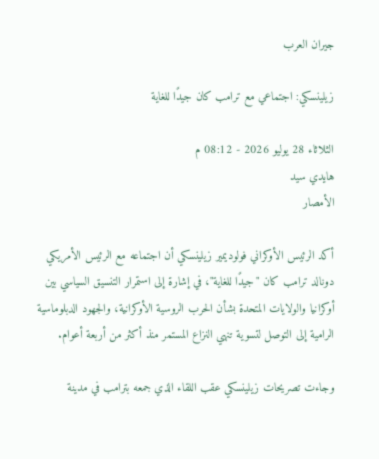جيران العرب

زيلينسكي: اجتماعي مع ترامب كان جيدًا للغاية

الثلاثاء 28 يوليو 2026 - 08:12 م
هايدي سيد
الأمصار

أكد الرئيس الأوكراني فولوديمير زيلينسكي أن اجتماعه مع الرئيس الأمريكي دونالد ترامب كان "جيدًا للغاية"، في إشارة إلى استمرار التنسيق السياسي بين أوكرانيا والولايات المتحدة بشأن الحرب الروسية الأوكرانية، والجهود الدبلوماسية الرامية إلى التوصل لتسوية تنهي النزاع المستمر منذ أكثر من أربعة أعوام.

وجاءت تصريحات زيلينسكي عقب اللقاء الذي جمعه بترامب في مدينة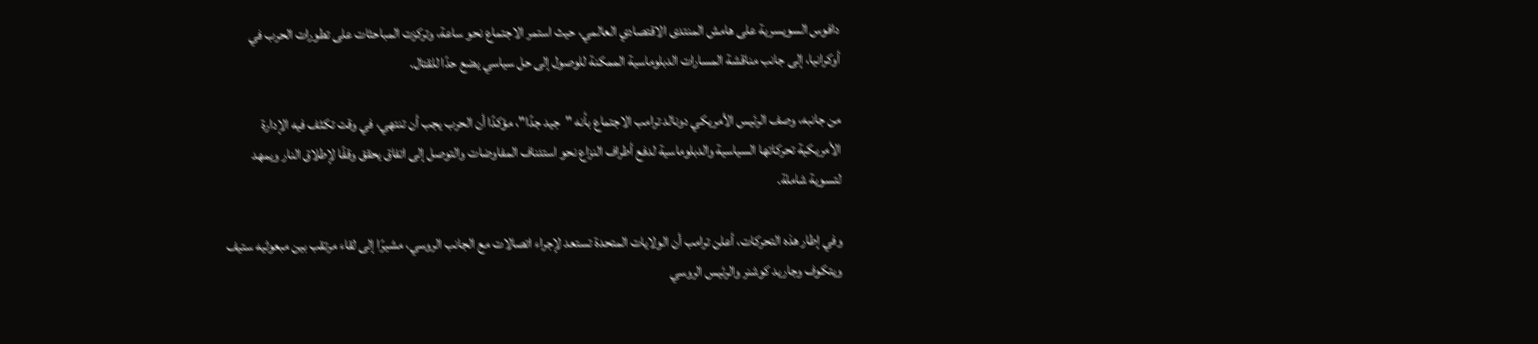دافوس السويسرية على هامش المنتدى الاقتصادي العالمي، حيث استمر الاجتماع نحو ساعة، وتركزت المباحثات على تطورات الحرب في أوكرانيا، إلى جانب مناقشة المسارات الدبلوماسية الممكنة للوصول إلى حل سياسي يضع حدًا للقتال.

من جانبه، وصف الرئيس الأمريكي دونالد ترامب الاجتماع بأنه "جيد جدًا"، مؤكدًا أن الحرب يجب أن تنتهي، في وقت تكثف فيه الإدارة الأمريكية تحركاتها السياسية والدبلوماسية لدفع أطراف النزاع نحو استئناف المفاوضات والتوصل إلى اتفاق يحقق وقفًا لإطلاق النار ويمهد لتسوية شاملة.

وفي إطار هذه التحركات، أعلن ترامب أن الولايات المتحدة تستعد لإجراء اتصالات مع الجانب الروسي، مشيرًا إلى لقاء مرتقب بين مبعوثيه ستيف ويتكوف وجاريد كوشنر والرئيس الروسي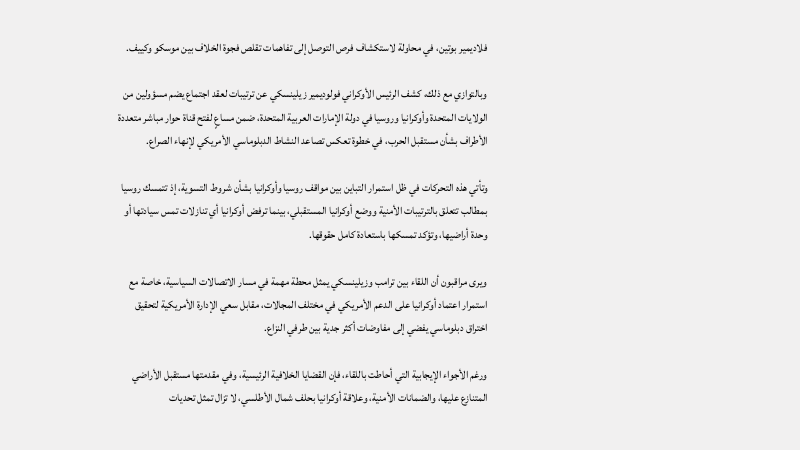فلاديمير بوتين، في محاولة لاستكشاف فرص التوصل إلى تفاهمات تقلص فجوة الخلاف بين موسكو وكييف.

وبالتوازي مع ذلك، كشف الرئيس الأوكراني فولوديمير زيلينسكي عن ترتيبات لعقد اجتماع يضم مسؤولين من الولايات المتحدة وأوكرانيا وروسيا في دولة الإمارات العربية المتحدة، ضمن مساعٍ لفتح قناة حوار مباشر متعددة الأطراف بشأن مستقبل الحرب، في خطوة تعكس تصاعد النشاط الدبلوماسي الأمريكي لإنهاء الصراع.

وتأتي هذه التحركات في ظل استمرار التباين بين مواقف روسيا وأوكرانيا بشأن شروط التسوية، إذ تتمسك روسيا بمطالب تتعلق بالترتيبات الأمنية ووضع أوكرانيا المستقبلي، بينما ترفض أوكرانيا أي تنازلات تمس سيادتها أو وحدة أراضيها، وتؤكد تمسكها باستعادة كامل حقوقها.

ويرى مراقبون أن اللقاء بين ترامب وزيلينسكي يمثل محطة مهمة في مسار الاتصالات السياسية، خاصة مع استمرار اعتماد أوكرانيا على الدعم الأمريكي في مختلف المجالات، مقابل سعي الإدارة الأمريكية لتحقيق اختراق دبلوماسي يفضي إلى مفاوضات أكثر جدية بين طرفي النزاع.

ورغم الأجواء الإيجابية التي أحاطت باللقاء، فإن القضايا الخلافية الرئيسية، وفي مقدمتها مستقبل الأراضي المتنازع عليها، والضمانات الأمنية، وعلاقة أوكرانيا بحلف شمال الأطلسي، لا تزال تمثل تحديات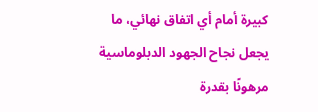كبيرة أمام أي اتفاق نهائي، ما يجعل نجاح الجهود الدبلوماسية مرهونًا بقدرة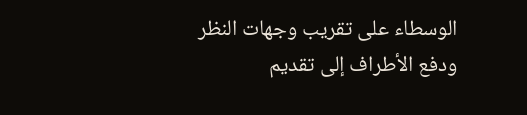الوسطاء على تقريب وجهات النظر ودفع الأطراف إلى تقديم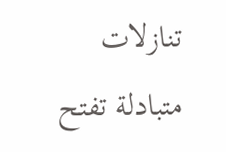تنازلات متبادلة تفتح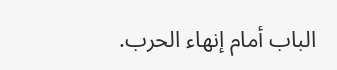الباب أمام إنهاء الحرب.